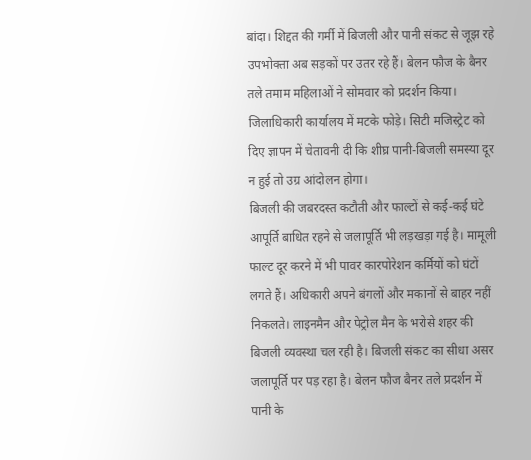बांदा। शिद्दत की गर्मी में बिजली और पानी संकट से जूझ रहे उपभोक्ता अब सड़कों पर उतर रहे हैं। बेलन फौज के बैनर तले तमाम महिलाओं ने सोमवार को प्रदर्शन किया। जिलाधिकारी कार्यालय में मटके फोड़े। सिटी मजिस्ट्रेट को दिए ज्ञापन में चेतावनी दी कि शीघ्र पानी-बिजली समस्या दूर न हुई तो उग्र आंदोलन होगा।
बिजली की जबरदस्त कटौती और फाल्टों से कई-कई घंटे आपूर्ति बाधित रहने से जलापूर्ति भी लड़खड़ा गई है। मामूली फाल्ट दूर करने में भी पावर कारपोरेशन कर्मियों को घंटों लगते हैं। अधिकारी अपने बंगलों और मकानों से बाहर नहीं निकलते। लाइनमैन और पेट्रोल मैन के भरोसे शहर की बिजली व्यवस्था चल रही है। बिजली संकट का सीधा असर जलापूर्ति पर पड़ रहा है। बेलन फौज बैनर तले प्रदर्शन में पानी के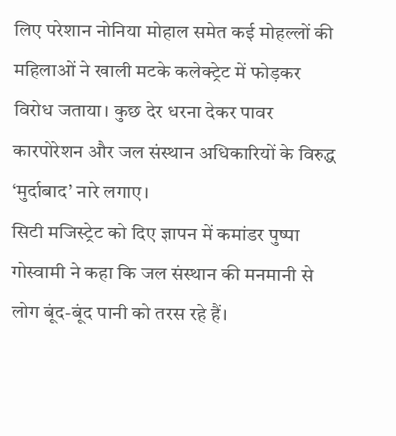लिए परेशान नोनिया मोहाल समेत कई मोहल्लों की महिलाओं ने खाली मटके कलेक्ट्रेट में फोड़कर विरोध जताया। कुछ देर धरना देकर पावर कारपोरेशन और जल संस्थान अधिकारियों के विरुद्ध ‘मुर्दाबाद’ नारे लगाए।
सिटी मजिस्ट्रेट को दिए ज्ञापन में कमांडर पुष्पा गोस्वामी ने कहा कि जल संस्थान की मनमानी से लोग बूंद-बूंद पानी को तरस रहे हैं।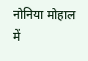नोनिया मोहाल में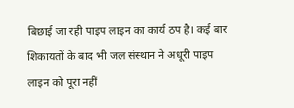बिछाई जा रही पाइप लाइन का कार्य ठप है। कई बार शिकायतों के बाद भी जल संस्थान ने अधूरी पाइप लाइन को पूरा नहीं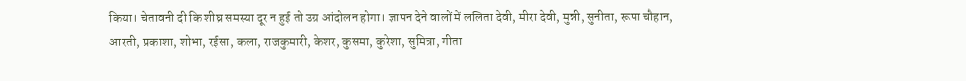किया। चेतावनी दी कि शीघ्र समस्या दूर न हुई तो उग्र आंदोलन होगा। ज्ञापन देने वालों में ललिता देवी, मीरा देवी, मुन्नी, सुनीता, रूपा चौहान, आरती, प्रकाशा, शोभा, रईसा, कला, राजकुमारी, केशर, कुसमा, कुरेशा, सुमित्रा, गीता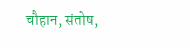चौहान, संतोष,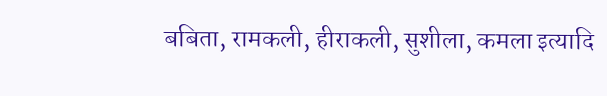बबिता, रामकली, हीराकली, सुशीला, कमला इत्यादि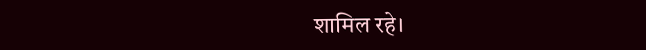शामिल रहे।